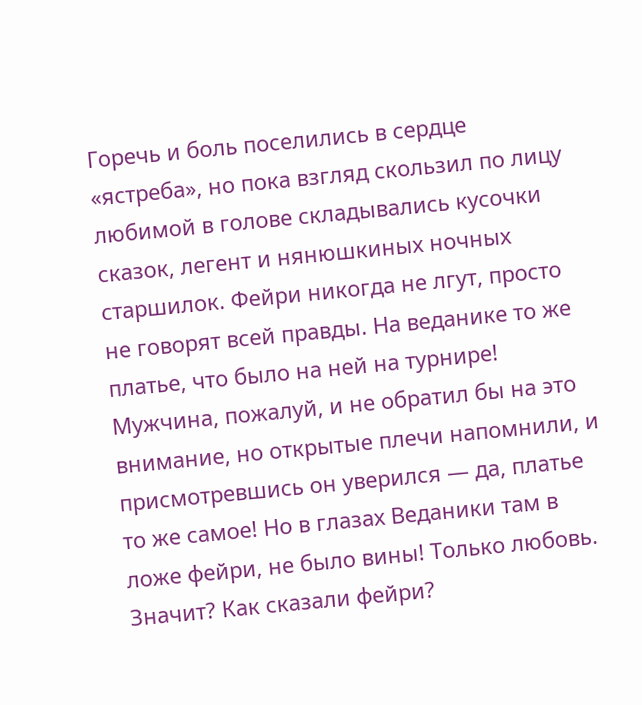Горечь и боль поселились в сердце «ястреба», но пока взгляд скользил по лицу любимой в голове складывались кусочки сказок, легент и нянюшкиных ночных старшилок. Фейри никогда не лгут, просто не говорят всей правды. На веданике то же платье, что было на ней на турнире! Мужчина, пожалуй, и не обратил бы на это внимание, но открытые плечи напомнили, и присмотревшись он уверился — да, платье то же самое! Но в глазах Веданики там в ложе фейри, не было вины! Только любовь. Значит? Как сказали фейри?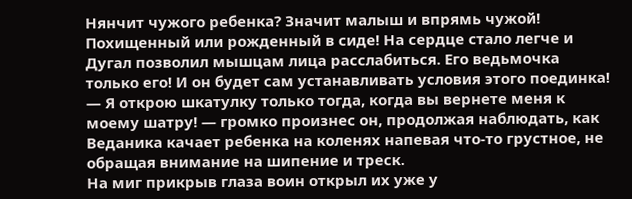Нянчит чужого ребенка? Значит малыш и впрямь чужой! Похищенный или рожденный в сиде! На сердце стало легче и Дугал позволил мышцам лица расслабиться. Его ведьмочка только его! И он будет сам устанавливать условия этого поединка!
— Я открою шкатулку только тогда, когда вы вернете меня к моему шатру! — громко произнес он, продолжая наблюдать, как Веданика качает ребенка на коленях напевая что-то грустное, не обращая внимание на шипение и треск.
На миг прикрыв глаза воин открыл их уже у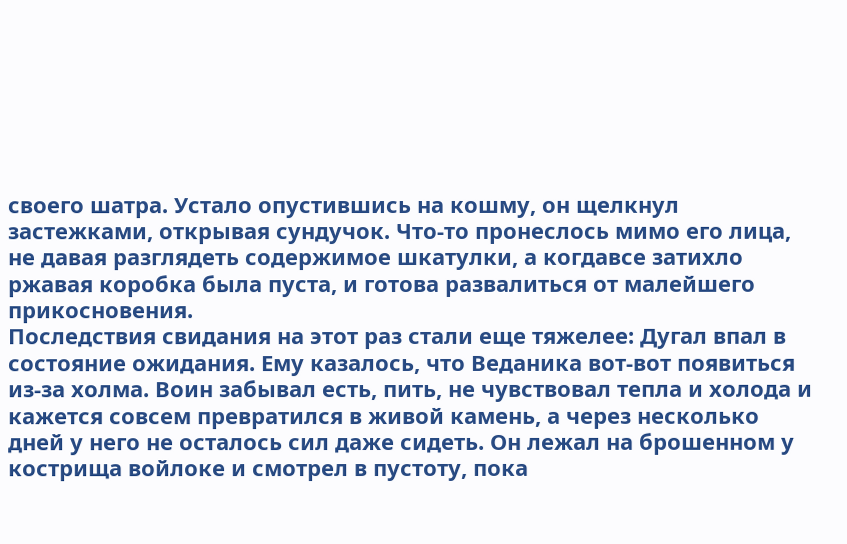своего шатра. Устало опустившись на кошму, он щелкнул застежками, открывая сундучок. Что-то пронеслось мимо его лица, не давая разглядеть содержимое шкатулки, а когдавсе затихло ржавая коробка была пуста, и готова развалиться от малейшего прикосновения.
Последствия свидания на этот раз стали еще тяжелее: Дугал впал в состояние ожидания. Ему казалось, что Веданика вот-вот появиться из-за холма. Воин забывал есть, пить, не чувствовал тепла и холода и кажется совсем превратился в живой камень, а через несколько дней у него не осталось сил даже сидеть. Он лежал на брошенном у кострища войлоке и смотрел в пустоту, пока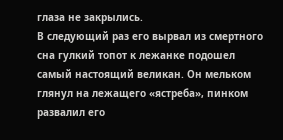глаза не закрылись.
В следующий раз его вырвал из смертного сна гулкий топот к лежанке подошел самый настоящий великан. Он мельком глянул на лежащего «ястреба», пинком развалил его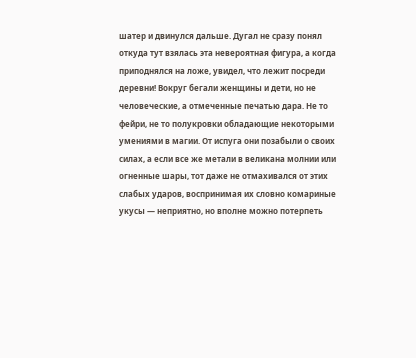шатер и двинулся дальше. Дугал не сразу понял откуда тут взялась эта невероятная фигура, а когда приподнялся на ложе, увидел, что лежит посреди деревни! Вокруг бегали женщины и дети, но не человеческие, а отмеченные печатью дара. Не то фейри, не то полукровки обладающие некоторыми умениями в магии. От испуга они позабыли о своих силах, а если все же метали в великана молнии или огненные шары, тот даже не отмахивался от этих слабых ударов, воспринимая их словно комариные укусы — неприятно, но вполне можно потерпеть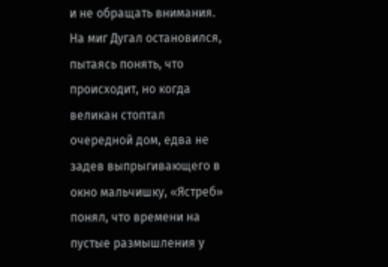и не обращать внимания.
На миг Дугал остановился, пытаясь понять, что происходит, но когда великан стоптал очередной дом, едва не задев выпрыгивающего в окно мальчишку, «Ястреб» понял, что времени на пустые размышления у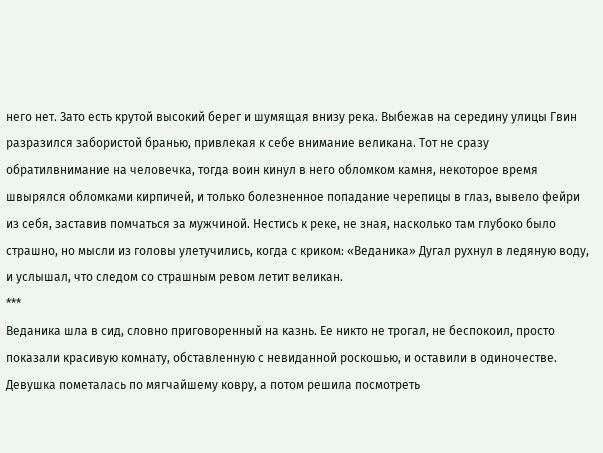него нет. Зато есть крутой высокий берег и шумящая внизу река. Выбежав на середину улицы Гвин разразился забористой бранью, привлекая к себе внимание великана. Тот не сразу обратилвнимание на человечка, тогда воин кинул в него обломком камня, некоторое время швырялся обломками кирпичей, и только болезненное попадание черепицы в глаз, вывело фейри из себя, заставив помчаться за мужчиной. Нестись к реке, не зная, насколько там глубоко было страшно, но мысли из головы улетучились, когда с криком: «Веданика» Дугал рухнул в ледяную воду, и услышал, что следом со страшным ревом летит великан.
***
Веданика шла в сид, словно приговоренный на казнь. Ее никто не трогал, не беспокоил, просто показали красивую комнату, обставленную с невиданной роскошью, и оставили в одиночестве. Девушка пометалась по мягчайшему ковру, а потом решила посмотреть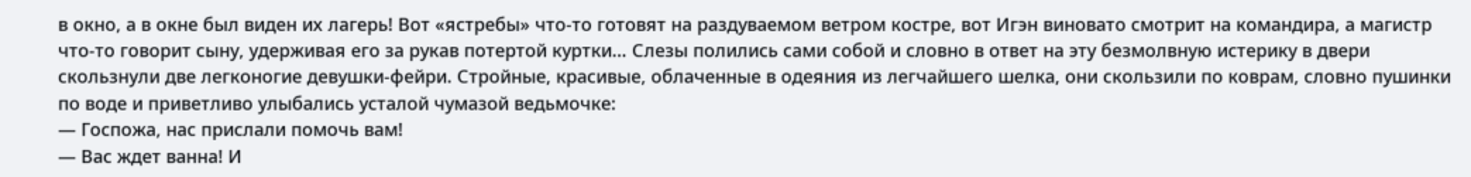в окно, а в окне был виден их лагерь! Вот «ястребы» что-то готовят на раздуваемом ветром костре, вот Игэн виновато смотрит на командира, а магистр что-то говорит сыну, удерживая его за рукав потертой куртки… Слезы полились сами собой и словно в ответ на эту безмолвную истерику в двери скользнули две легконогие девушки-фейри. Стройные, красивые, облаченные в одеяния из легчайшего шелка, они скользили по коврам, словно пушинки по воде и приветливо улыбались усталой чумазой ведьмочке:
— Госпожа, нас прислали помочь вам!
— Вас ждет ванна! И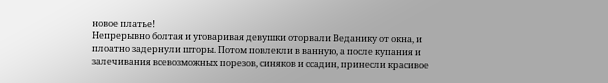новое платье!
Непрерывно болтая и уговаривая девушки оторвали Веданику от окна, и плоатно задернули шторы. Потом повлекли в ванную, а после купания и залечивания всевозможных порезов, синяков и ссадин, принесли красивое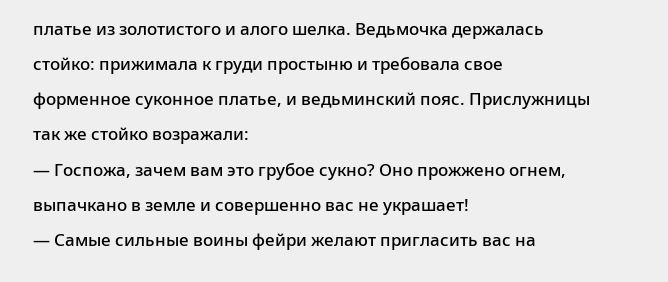платье из золотистого и алого шелка. Ведьмочка держалась стойко: прижимала к груди простыню и требовала свое форменное суконное платье, и ведьминский пояс. Прислужницы так же стойко возражали:
— Госпожа, зачем вам это грубое сукно? Оно прожжено огнем, выпачкано в земле и совершенно вас не украшает!
— Самые сильные воины фейри желают пригласить вас на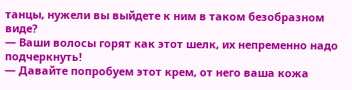танцы, нужели вы выйдете к ним в таком безобразном виде?
— Ваши волосы горят как этот шелк, их непременно надо подчеркнуть!
— Давайте попробуем этот крем, от него ваша кожа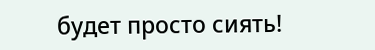будет просто сиять!